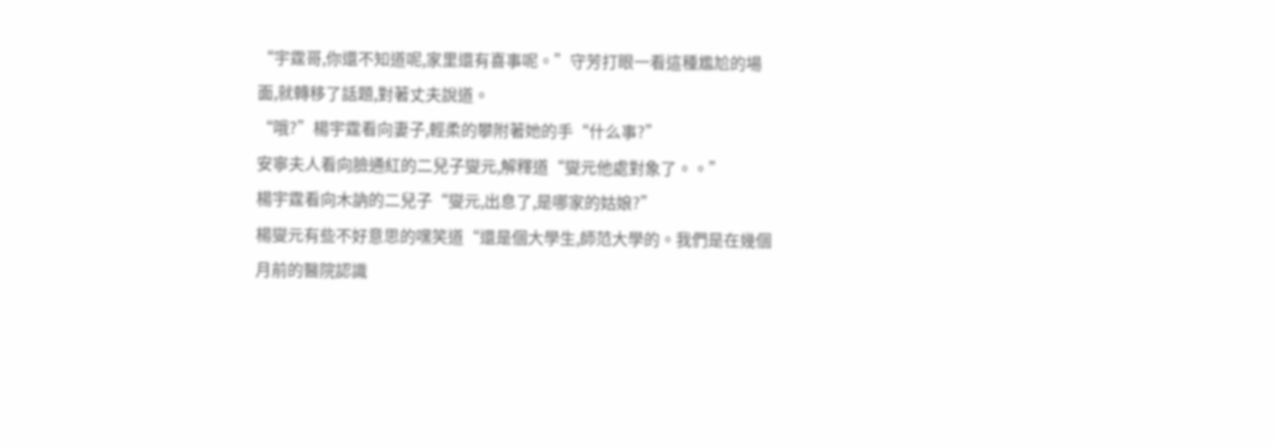“宇霆哥,你還不知道呢,家里還有喜事呢。”守芳打眼一看這種尷尬的場面,就轉移了話題,對著丈夫說道。
“哦?”楊宇霆看向妻子,輕柔的攀附著她的手“什么事?”
安寧夫人看向臉通紅的二兒子燮元,解釋道“燮元他處對象了。。”
楊宇霆看向木訥的二兒子“燮元,出息了,是哪家的姑娘?”
楊燮元有些不好意思的嘿笑道“還是個大學生,師范大學的。我們是在幾個月前的醫院認識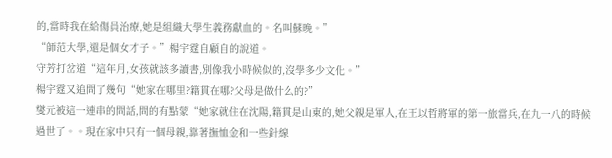的,當時我在給傷員治療,她是組織大學生義務獻血的。名叫蘇晚。”
“師范大學,還是個女才子。”楊宇霆自顧自的說道。
守芳打岔道“這年月,女孩就該多讀書,別像我小時候似的,沒學多少文化。”
楊宇霆又追問了幾句“她家在哪里?籍貫在哪?父母是做什么的?”
燮元被這一連串的問話,問的有點蒙“她家就住在沈陽,籍貫是山東的,她父親是軍人,在王以哲將軍的第一旅當兵,在九一八的時候過世了。。現在家中只有一個母親,靠著撫恤金和一些針線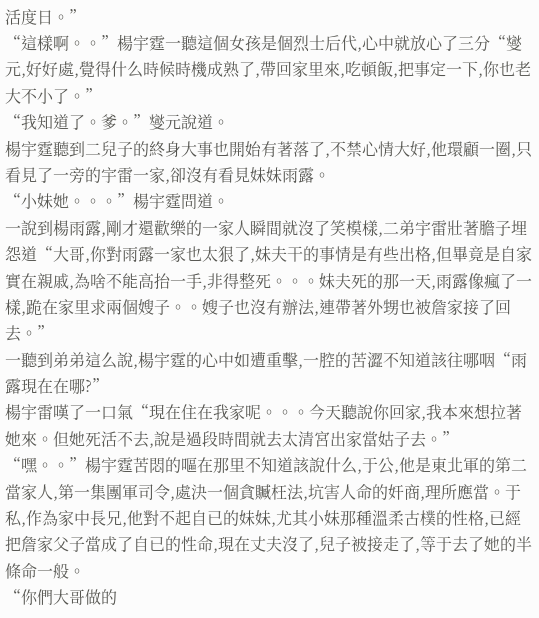活度日。”
“這樣啊。。”楊宇霆一聽這個女孩是個烈士后代,心中就放心了三分“燮元,好好處,覺得什么時候時機成熟了,帶回家里來,吃頓飯,把事定一下,你也老大不小了。”
“我知道了。爹。”燮元說道。
楊宇霆聽到二兒子的終身大事也開始有著落了,不禁心情大好,他環顧一圈,只看見了一旁的宇雷一家,卻沒有看見妹妹雨露。
“小妹她。。。”楊宇霆問道。
一說到楊雨露,剛才還歡樂的一家人瞬間就沒了笑模樣,二弟宇雷壯著膽子埋怨道“大哥,你對雨露一家也太狠了,妹夫干的事情是有些出格,但畢竟是自家實在親戚,為啥不能高抬一手,非得整死。。。妹夫死的那一天,雨露像瘋了一樣,跪在家里求兩個嫂子。。嫂子也沒有辦法,連帶著外甥也被詹家接了回去。”
一聽到弟弟這么說,楊宇霆的心中如遭重擊,一腔的苦澀不知道該往哪咽“雨露現在在哪?”
楊宇雷嘆了一口氣“現在住在我家呢。。。今天聽說你回家,我本來想拉著她來。但她死活不去,說是過段時間就去太清宮出家當姑子去。”
“嘿。。”楊宇霆苦悶的嘔在那里不知道該說什么,于公,他是東北軍的第二當家人,第一集團軍司令,處決一個貪贓枉法,坑害人命的奸商,理所應當。于私,作為家中長兄,他對不起自已的妹妹,尤其小妹那種溫柔古樸的性格,已經把詹家父子當成了自已的性命,現在丈夫沒了,兒子被接走了,等于去了她的半條命一般。
“你們大哥做的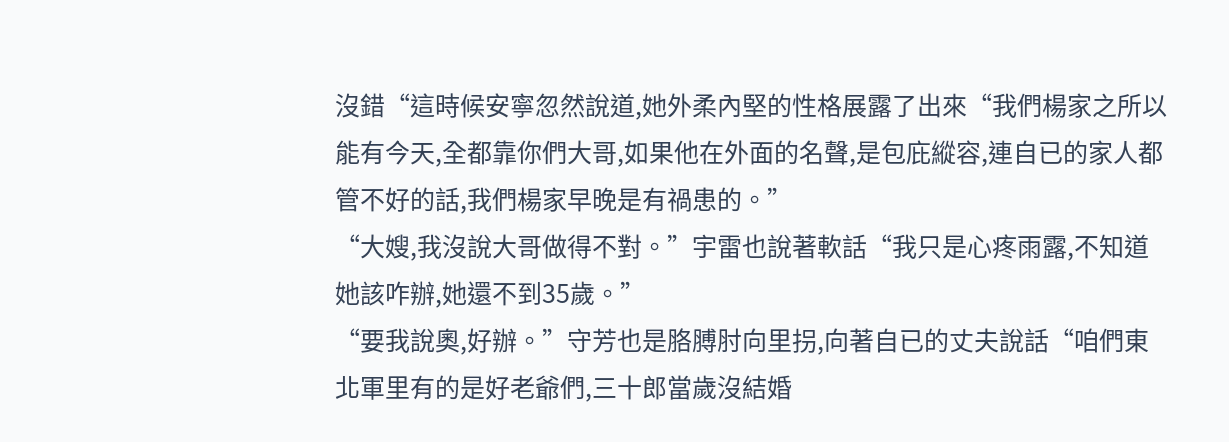沒錯“這時候安寧忽然說道,她外柔內堅的性格展露了出來“我們楊家之所以能有今天,全都靠你們大哥,如果他在外面的名聲,是包庇縱容,連自已的家人都管不好的話,我們楊家早晚是有禍患的。”
“大嫂,我沒說大哥做得不對。”宇雷也說著軟話“我只是心疼雨露,不知道她該咋辦,她還不到35歲。”
“要我說奧,好辦。”守芳也是胳膊肘向里拐,向著自已的丈夫說話“咱們東北軍里有的是好老爺們,三十郎當歲沒結婚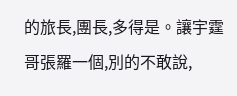的旅長,團長,多得是。讓宇霆哥張羅一個,別的不敢說,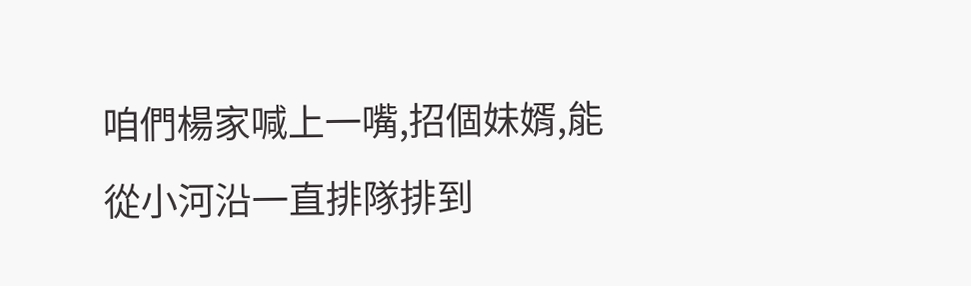咱們楊家喊上一嘴,招個妹婿,能從小河沿一直排隊排到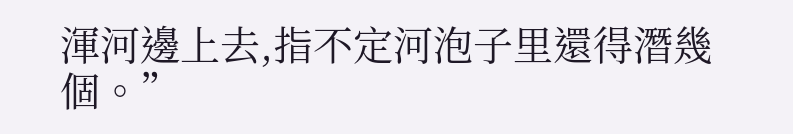渾河邊上去,指不定河泡子里還得潛幾個。”